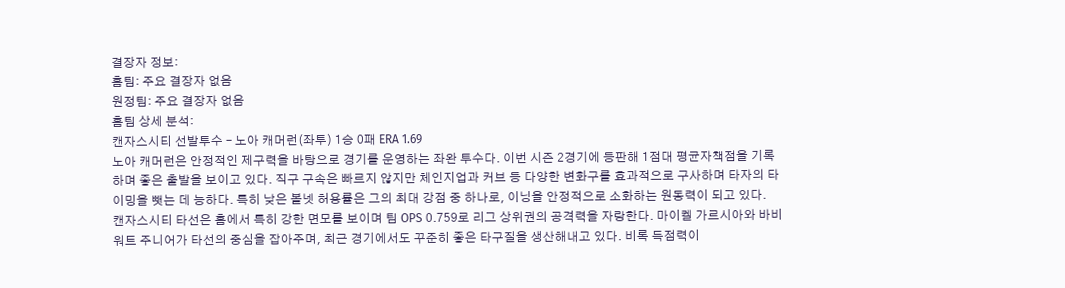결장자 정보:
홈팀: 주요 결장자 없음
원정팀: 주요 결장자 없음
홈팀 상세 분석:
캔자스시티 선발투수 – 노아 캐머런(좌투) 1승 0패 ERA 1.69
노아 캐머런은 안정적인 제구력을 바탕으로 경기를 운영하는 좌완 투수다. 이번 시즌 2경기에 등판해 1점대 평균자책점을 기록하며 좋은 출발을 보이고 있다. 직구 구속은 빠르지 않지만 체인지업과 커브 등 다양한 변화구를 효과적으로 구사하며 타자의 타이밍을 뺏는 데 능하다. 특히 낮은 볼넷 허용률은 그의 최대 강점 중 하나로, 이닝을 안정적으로 소화하는 원동력이 되고 있다.
캔자스시티 타선은 홈에서 특히 강한 면모를 보이며 팀 OPS 0.759로 리그 상위권의 공격력을 자랑한다. 마이켈 가르시아와 바비 워트 주니어가 타선의 중심을 잡아주며, 최근 경기에서도 꾸준히 좋은 타구질을 생산해내고 있다. 비록 득점력이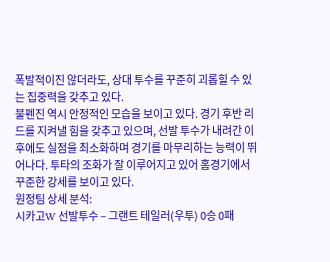폭발적이진 않더라도, 상대 투수를 꾸준히 괴롭힐 수 있는 집중력을 갖추고 있다.
불펜진 역시 안정적인 모습을 보이고 있다. 경기 후반 리드를 지켜낼 힘을 갖추고 있으며, 선발 투수가 내려간 이후에도 실점을 최소화하며 경기를 마무리하는 능력이 뛰어나다. 투타의 조화가 잘 이루어지고 있어 홈경기에서 꾸준한 강세를 보이고 있다.
원정팀 상세 분석:
시카고W 선발투수 – 그랜트 테일러(우투) 0승 0패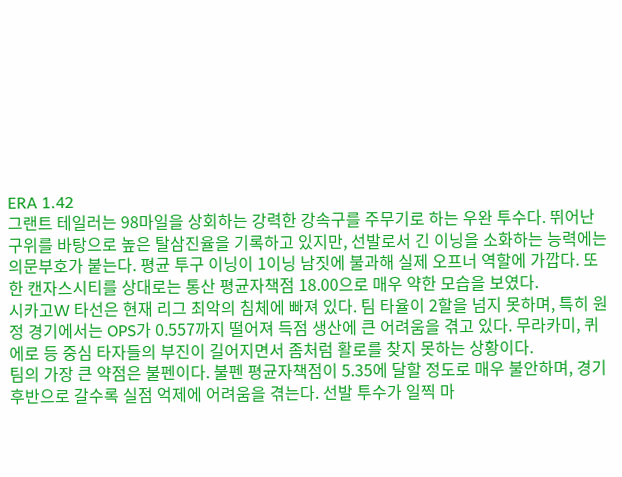ERA 1.42
그랜트 테일러는 98마일을 상회하는 강력한 강속구를 주무기로 하는 우완 투수다. 뛰어난 구위를 바탕으로 높은 탈삼진율을 기록하고 있지만, 선발로서 긴 이닝을 소화하는 능력에는 의문부호가 붙는다. 평균 투구 이닝이 1이닝 남짓에 불과해 실제 오프너 역할에 가깝다. 또한 캔자스시티를 상대로는 통산 평균자책점 18.00으로 매우 약한 모습을 보였다.
시카고W 타선은 현재 리그 최악의 침체에 빠져 있다. 팀 타율이 2할을 넘지 못하며, 특히 원정 경기에서는 OPS가 0.557까지 떨어져 득점 생산에 큰 어려움을 겪고 있다. 무라카미, 퀴에로 등 중심 타자들의 부진이 길어지면서 좀처럼 활로를 찾지 못하는 상황이다.
팀의 가장 큰 약점은 불펜이다. 불펜 평균자책점이 5.35에 달할 정도로 매우 불안하며, 경기 후반으로 갈수록 실점 억제에 어려움을 겪는다. 선발 투수가 일찍 마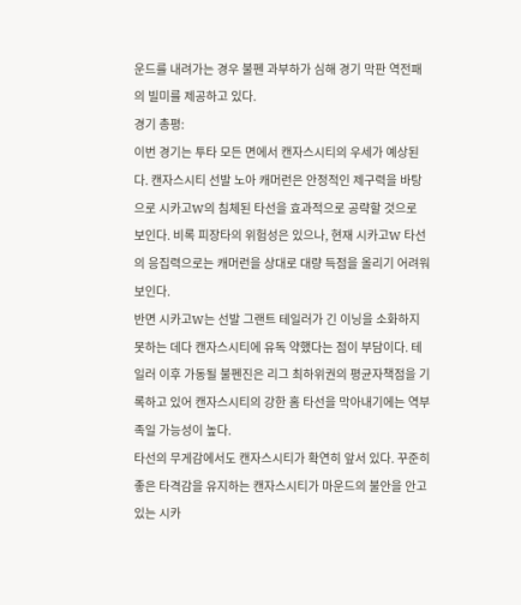운드를 내려가는 경우 불펜 과부하가 심해 경기 막판 역전패의 빌미를 제공하고 있다.
경기 총평:
이번 경기는 투타 모든 면에서 캔자스시티의 우세가 예상된다. 캔자스시티 선발 노아 캐머런은 안정적인 제구력을 바탕으로 시카고W의 침체된 타선을 효과적으로 공략할 것으로 보인다. 비록 피장타의 위험성은 있으나, 현재 시카고W 타선의 응집력으로는 캐머런을 상대로 대량 득점을 올리기 어려워 보인다.
반면 시카고W는 선발 그랜트 테일러가 긴 이닝을 소화하지 못하는 데다 캔자스시티에 유독 약했다는 점이 부담이다. 테일러 이후 가동될 불펜진은 리그 최하위권의 평균자책점을 기록하고 있어 캔자스시티의 강한 홈 타선을 막아내기에는 역부족일 가능성이 높다.
타선의 무게감에서도 캔자스시티가 확연히 앞서 있다. 꾸준히 좋은 타격감을 유지하는 캔자스시티가 마운드의 불안을 안고 있는 시카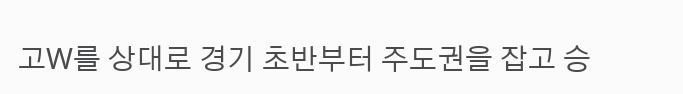고W를 상대로 경기 초반부터 주도권을 잡고 승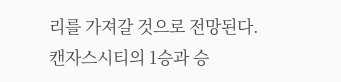리를 가져갈 것으로 전망된다.
캔자스시티의 1승과 승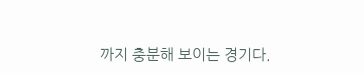까지 충분해 보이는 경기다.